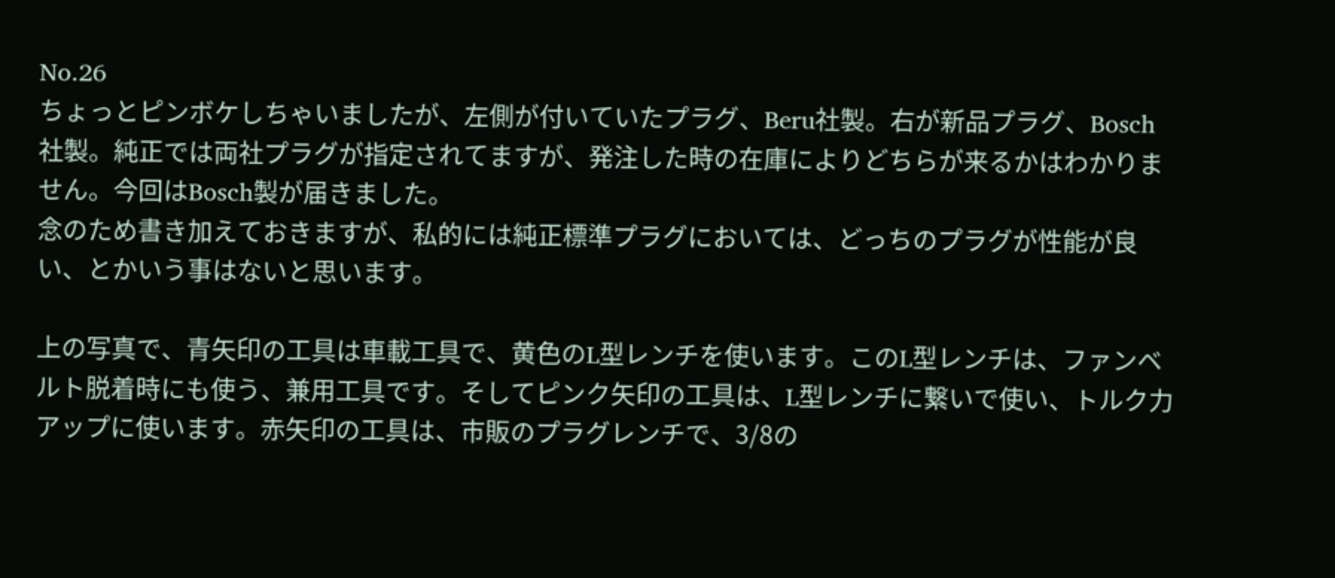No.26
ちょっとピンボケしちゃいましたが、左側が付いていたプラグ、Beru社製。右が新品プラグ、Bosch社製。純正では両社プラグが指定されてますが、発注した時の在庫によりどちらが来るかはわかりません。今回はBosch製が届きました。
念のため書き加えておきますが、私的には純正標準プラグにおいては、どっちのプラグが性能が良い、とかいう事はないと思います。

上の写真で、青矢印の工具は車載工具で、黄色のL型レンチを使います。このL型レンチは、ファンベルト脱着時にも使う、兼用工具です。そしてピンク矢印の工具は、L型レンチに繋いで使い、トルク力アップに使います。赤矢印の工具は、市販のプラグレンチで、3/8の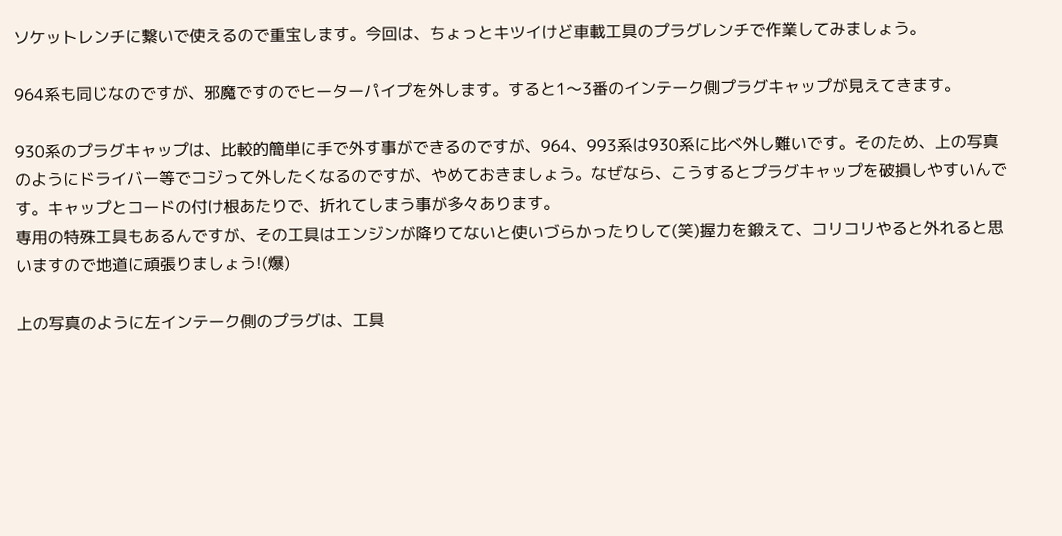ソケットレンチに繋いで使えるので重宝します。今回は、ちょっとキツイけど車載工具のプラグレンチで作業してみましょう。

964系も同じなのですが、邪魔ですのでヒーターパイプを外します。すると1〜3番のインテーク側プラグキャップが見えてきます。

930系のプラグキャップは、比較的簡単に手で外す事ができるのですが、964、993系は930系に比べ外し難いです。そのため、上の写真のようにドライバー等でコジって外したくなるのですが、やめておきましょう。なぜなら、こうするとプラグキャップを破損しやすいんです。キャップとコードの付け根あたりで、折れてしまう事が多々あります。
専用の特殊工具もあるんですが、その工具はエンジンが降りてないと使いづらかったりして(笑)握力を鍛えて、コリコリやると外れると思いますので地道に頑張りましょう!(爆)

上の写真のように左インテーク側のプラグは、工具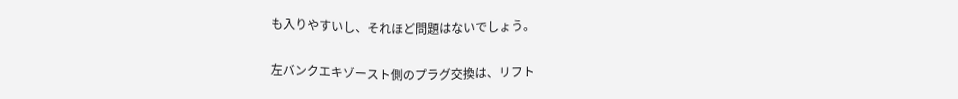も入りやすいし、それほど問題はないでしょう。

左バンクエキゾースト側のプラグ交換は、リフト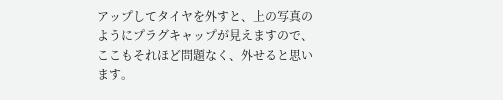アップしてタイヤを外すと、上の写真のようにプラグキャップが見えますので、ここもそれほど問題なく、外せると思います。